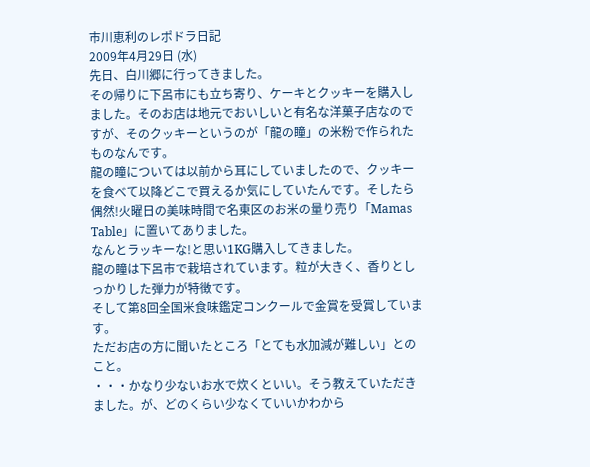市川恵利のレポドラ日記
2009年4月29日 (水)
先日、白川郷に行ってきました。
その帰りに下呂市にも立ち寄り、ケーキとクッキーを購入しました。そのお店は地元でおいしいと有名な洋菓子店なのですが、そのクッキーというのが「龍の瞳」の米粉で作られたものなんです。
龍の瞳については以前から耳にしていましたので、クッキーを食べて以降どこで買えるか気にしていたんです。そしたら偶然!火曜日の美味時間で名東区のお米の量り売り「Mamas Table」に置いてありました。
なんとラッキーな!と思い1KG購入してきました。
龍の瞳は下呂市で栽培されています。粒が大きく、香りとしっかりした弾力が特徴です。
そして第8回全国米食味鑑定コンクールで金賞を受賞しています。
ただお店の方に聞いたところ「とても水加減が難しい」とのこと。
・・・かなり少ないお水で炊くといい。そう教えていただきました。が、どのくらい少なくていいかわから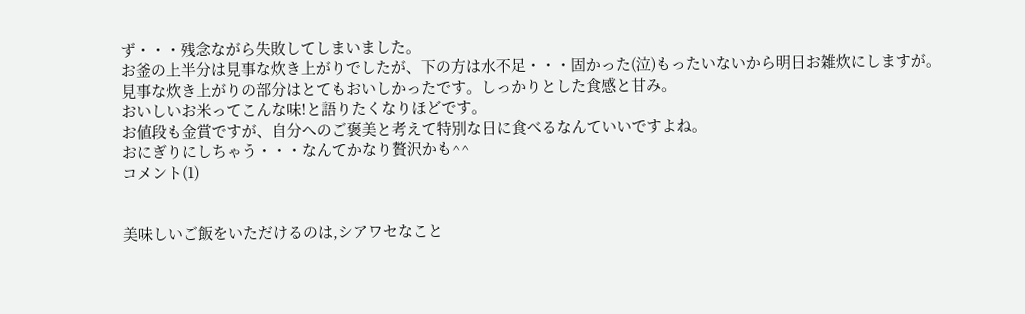ず・・・残念ながら失敗してしまいました。
お釜の上半分は見事な炊き上がりでしたが、下の方は水不足・・・固かった(泣)もったいないから明日お雑炊にしますが。
見事な炊き上がりの部分はとてもおいしかったです。しっかりとした食感と甘み。
おいしいお米ってこんな味!と語りたくなりほどです。
お値段も金賞ですが、自分へのご褒美と考えて特別な日に食べるなんていいですよね。
おにぎりにしちゃう・・・なんてかなり贅沢かも^^
コメント(1)


美味しいご飯をいただけるのは,シアワセなこと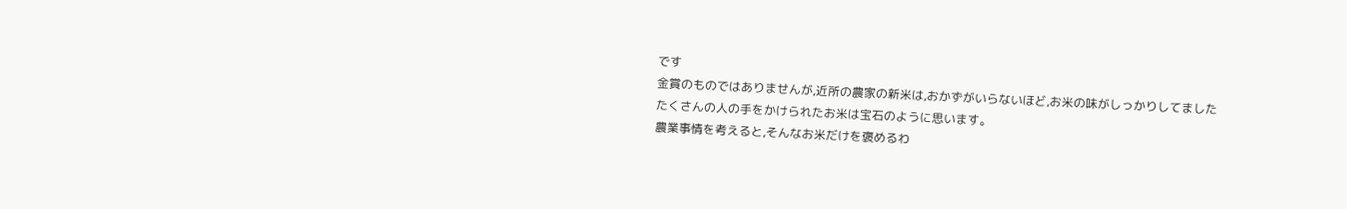です
金賞のものではありませんが,近所の農家の新米は,おかずがいらないほど,お米の味がしっかりしてました
たくさんの人の手をかけられたお米は宝石のように思います。
農業事情を考えると,そんなお米だけを褒めるわ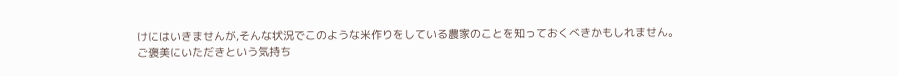けにはいきませんが,そんな状況でこのような米作りをしている農家のことを知っておくべきかもしれません。
ご褒美にいただきという気持ち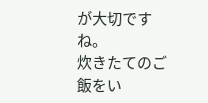が大切ですね。
炊きたてのご飯をい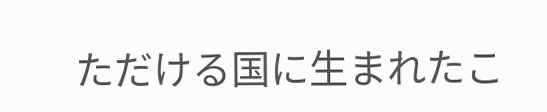ただける国に生まれたこ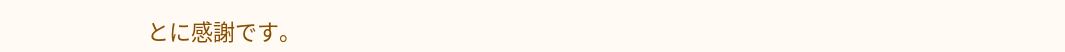とに感謝です。